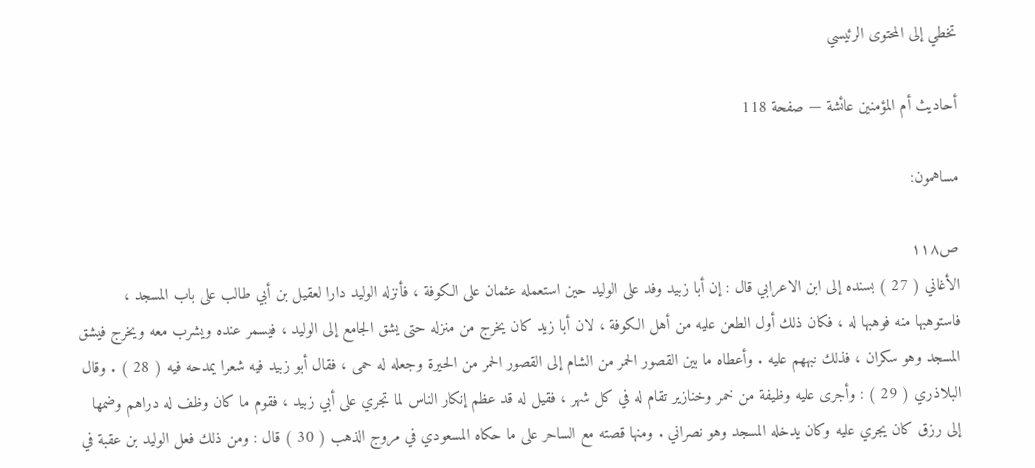تخطي إلى المحتوى الرئيسي

أحاديث أم المؤمنين عائشة — صفحة 118

مساهمون:

ص١١٨
الأغاني ( 27 ) بسنده إلى ابن الاعرابي قال : إن أبا زبيد وفد على الوليد حين استعمله عثمان على الكوفة ، فأنزله الوليد دارا لعقيل بن أبي طالب على باب المسجد ، فاستوهبها منه فوهبها له ، فكان ذلك أول الطعن عليه من أهل الكوفة ، لان أبا زيد كان يخرج من منزله حتى يشق الجامع إلى الوليد ، فيسمر عنده ويشرب معه ويخرج فيشق المسجد وهو سكران ، فذلك نبههم عليه . وأعطاه ما بين القصور الحمر من الشام إلى القصور الحمر من الحيرة وجعله له حمى ، فقال أبو زبيد فيه شعرا يمدحه فيه ( 28 ) . وقال البلاذري ( 29 ) : وأجرى عليه وظيفة من خمر وخنازير تقام له في كل شهر ، فقيل له قد عظم إنكار الناس لما تجري على أبي زبيد ، فقوم ما كان وظف له دراهم وضمها إلى رزق كان يجري عليه وكان يدخله المسجد وهو نصراني . ومنها قصته مع الساحر على ما حكاه المسعودي في مروج الذهب ( 30 ) قال : ومن ذلك فعل الوليد بن عقبة في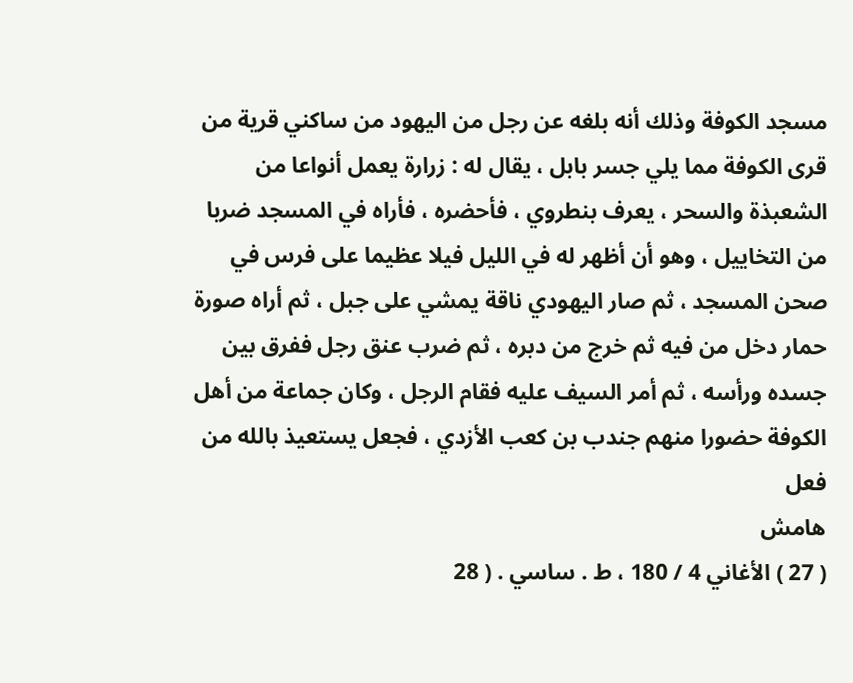مسجد الكوفة وذلك أنه بلغه عن رجل من اليهود من ساكني قرية من قرى الكوفة مما يلي جسر بابل ، يقال له : زرارة يعمل أنواعا من الشعبذة والسحر ، يعرف بنطروي ، فأحضره ، فأراه في المسجد ضربا من التخاييل ، وهو أن أظهر له في الليل فيلا عظيما على فرس في صحن المسجد ، ثم صار اليهودي ناقة يمشي على جبل ، ثم أراه صورة حمار دخل من فيه ثم خرج من دبره ، ثم ضرب عنق رجل ففرق بين جسده ورأسه ، ثم أمر السيف عليه فقام الرجل ، وكان جماعة من أهل الكوفة حضورا منهم جندب بن كعب الأزدي ، فجعل يستعيذ بالله من فعل
هامش
( 27 ) الأغاني 4 / 180 ، ط . ساسي . ( 28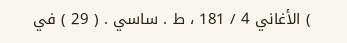) الأغاني 4 / 181 ، ط . ساسي . ( 29 ) في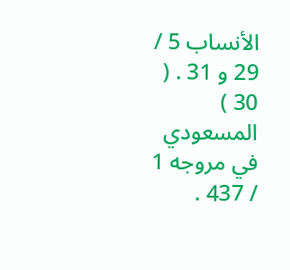الأنساب 5 / 29 و 31 . ( 30 ) المسعودي في مروجه 1 / 437 .